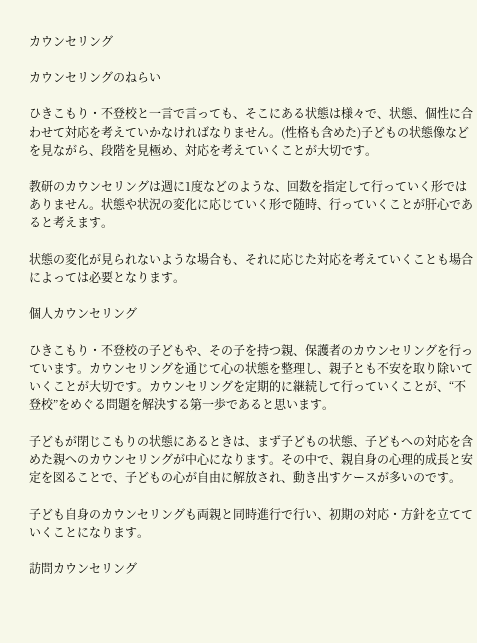カウンセリング

カウンセリングのねらい

ひきこもり・不登校と一言で言っても、そこにある状態は様々で、状態、個性に合わせて対応を考えていかなければなりません。(性格も含めた)子どもの状態像などを見ながら、段階を見極め、対応を考えていくことが大切です。

教研のカウンセリングは週に1度などのような、回数を指定して行っていく形ではありません。状態や状況の変化に応じていく形で随時、行っていくことが肝心であると考えます。

状態の変化が見られないような場合も、それに応じた対応を考えていくことも場合によっては必要となります。

個人カウンセリング

ひきこもり・不登校の子どもや、その子を持つ親、保護者のカウンセリングを行っています。カウンセリングを通じて心の状態を整理し、親子とも不安を取り除いていくことが大切です。カウンセリングを定期的に継続して行っていくことが、“不登校”をめぐる問題を解決する第一歩であると思います。

子どもが閉じこもりの状態にあるときは、まず子どもの状態、子どもへの対応を含めた親へのカウンセリングが中心になります。その中で、親自身の心理的成長と安定を図ることで、子どもの心が自由に解放され、動き出すケースが多いのです。

子ども自身のカウンセリングも両親と同時進行で行い、初期の対応・方針を立てていくことになります。

訪問カウンセリング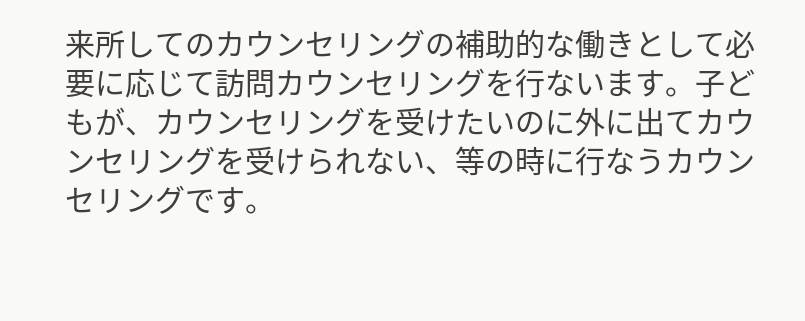来所してのカウンセリングの補助的な働きとして必要に応じて訪問カウンセリングを行ないます。子どもが、カウンセリングを受けたいのに外に出てカウンセリングを受けられない、等の時に行なうカウンセリングです。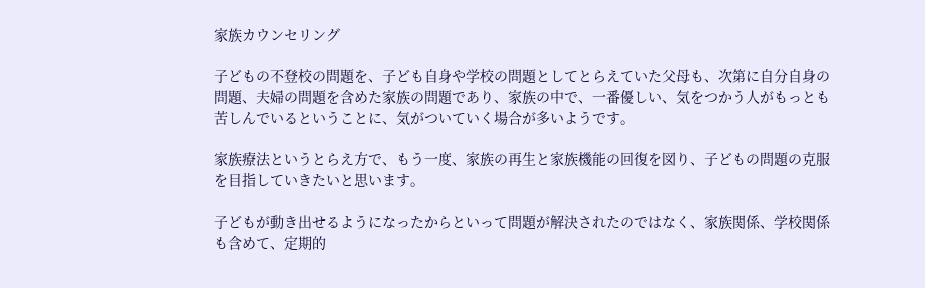家族カウンセリング

子どもの不登校の問題を、子ども自身や学校の問題としてとらえていた父母も、次第に自分自身の問題、夫婦の問題を含めた家族の問題であり、家族の中で、一番優しい、気をつかう人がもっとも苦しんでいるということに、気がついていく場合が多いようです。

家族療法というとらえ方で、もう一度、家族の再生と家族機能の回復を図り、子どもの問題の克服を目指していきたいと思います。

子どもが動き出せるようになったからといって問題が解決されたのではなく、家族関係、学校関係も含めて、定期的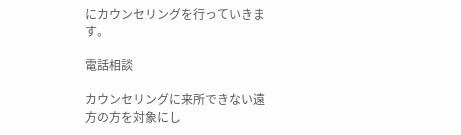にカウンセリングを行っていきます。

電話相談

カウンセリングに来所できない遠方の方を対象にし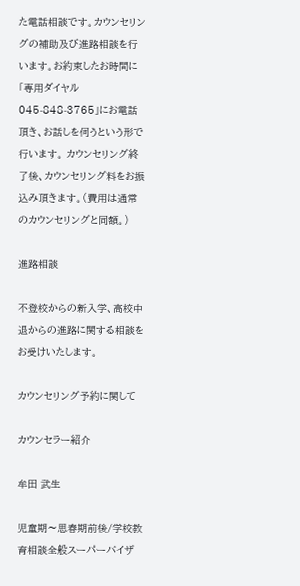た電話相談です。カウンセリングの補助及び進路相談を行います。お約束したお時間に「専用ダイヤル045-848-3765」にお電話頂き、お話しを伺うという形で行います。 カウンセリング終了後、カウンセリング料をお振込み頂きます。(費用は通常のカウンセリングと同額。)

進路相談

不登校からの新入学、高校中退からの進路に関する相談をお受けいたします。

カウンセリング予約に関して

カウンセラー紹介

牟田 武生

児童期〜思春期前後/学校教育相談全般スーパーバイザ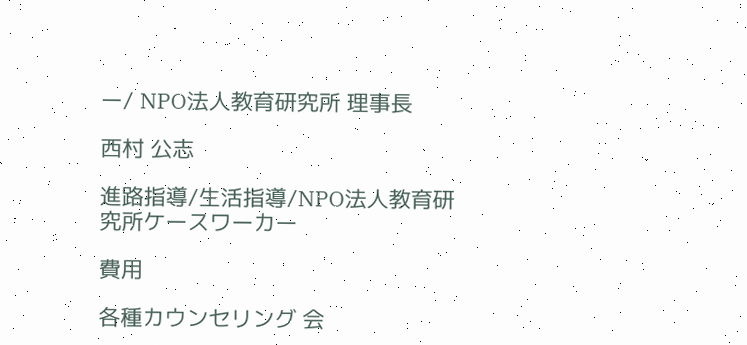ー/ NPO法人教育研究所 理事長

西村 公志

進路指導/生活指導/NPO法人教育研究所ケースワーカー

費用

各種カウンセリング 会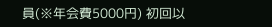員(※年会費5000円) 初回以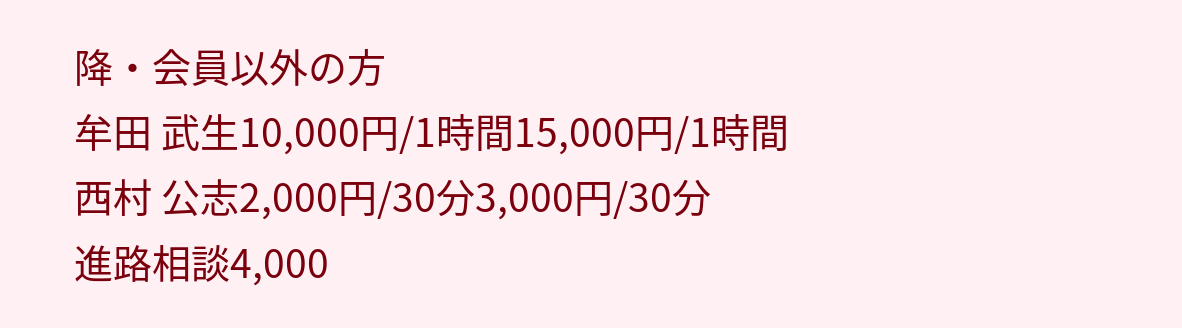降・会員以外の方
牟田 武生10,000円/1時間15,000円/1時間
西村 公志2,000円/30分3,000円/30分
進路相談4,000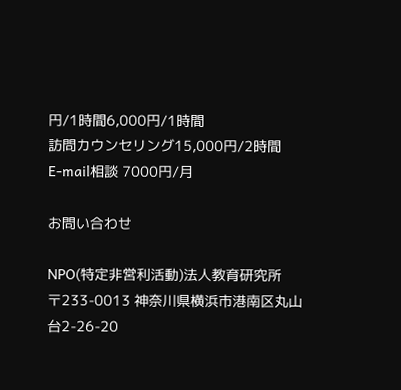円/1時間6,000円/1時間
訪問カウンセリング15,000円/2時間
E-mail相談 7000円/月

お問い合わせ

NPO(特定非営利活動)法人教育研究所
〒233-0013 神奈川県横浜市港南区丸山台2-26-20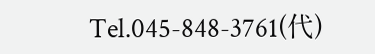Tel.045-848-3761(代)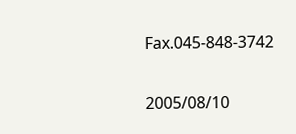Fax.045-848-3742

2005/08/10